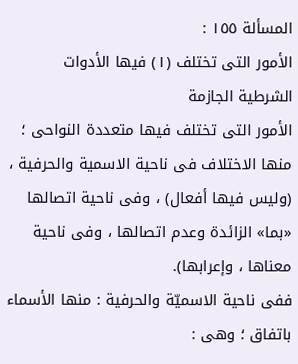المسألة ١٥٥ :
الأمور التى تختلف (١) فيها الأدوات الشرطية الجازمة
الأمور التى تختلف فيها متعددة النواحى ؛ منها الاختلاف فى ناحية الاسمية والحرفية ، (وليس فيها أفعال) ، وفى ناحية اتصالها «بما» الزائدة وعدم اتصالها ، وفى ناحية معناها ، وإعرابها).
ففى ناحية الاسميّة والحرفية : منها الأسماء باتفاق ؛ وهى :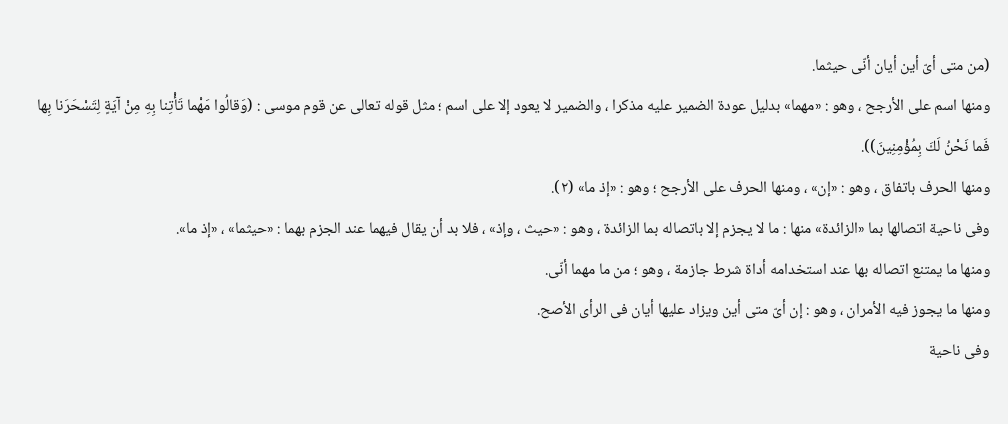(من متى أىّ أين أيان أنّى حيثما.
ومنها اسم على الأرجح ، وهو : «مهما» بدليل عودة الضمير عليه مذكرا ، والضمير لا يعود إلا على اسم ؛ مثل قوله تعالى عن قوم موسى : (وَقالُوا مَهْما تَأْتِنا بِهِ مِنْ آيَةٍ لِتَسْحَرَنا بِها فَما نَحْنُ لَكَ بِمُؤْمِنِينَ)).
ومنها الحرف باتفاق ، وهو : «إن» ، ومنها الحرف على الأرجح ؛ وهو : «إذ ما» (٢).
وفى ناحية اتصالها بما «الزائدة» منها : ما لا يجزم إلا باتصاله بما الزائدة ، وهو : «حيث ، وإذ» ، فلا بد أن يقال فيهما عند الجزم بهما : «حيثما» ، «إذ ما».
ومنها ما يمتنع اتصاله بها عند استخدامه أداة شرط جازمة ، وهو ؛ من ما مهما أنّى.
ومنها ما يجوز فيه الأمران ، وهو : إن أىّ متى أين ويزاد عليها أيان فى الرأى الأصح.
وفى ناحية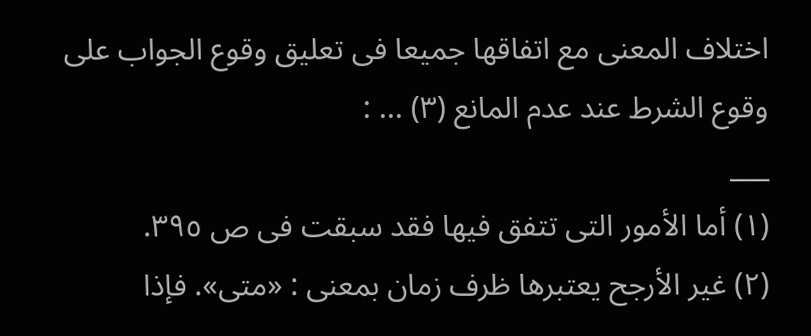اختلاف المعنى مع اتفاقها جميعا فى تعليق وقوع الجواب على وقوع الشرط عند عدم المانع (٣) ... :
___
(١) أما الأمور التى تتفق فيها فقد سبقت فى ص ٣٩٥.
(٢) غير الأرجح يعتبرها ظرف زمان بمعنى : «متى». فإذا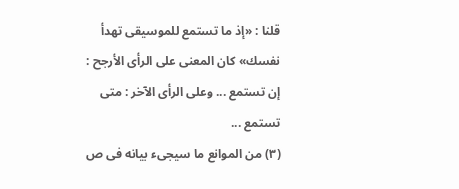قلنا : «إذ ما تستمع للموسيقى تهدأ نفسك» كان المعنى على الرأى الأرجح : إن تستمع ... وعلى الرأى الآخر : متى تستمع ...
(٣) من الموانع ما سيجىء بيانه فى ص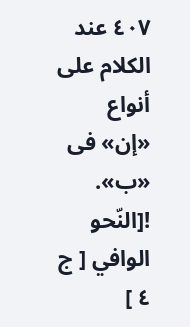٤٠٧ عند الكلام على أنواع «إن» فى «ب».
![النّحو الوافي [ ج ٤ ]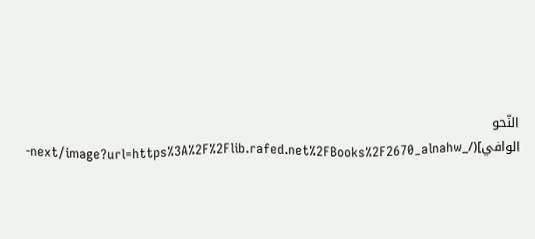النّحو الوافي](/_next/image?url=https%3A%2F%2Flib.rafed.net%2FBooks%2F2670_alnahw-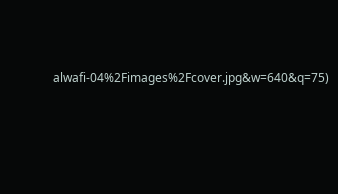alwafi-04%2Fimages%2Fcover.jpg&w=640&q=75)